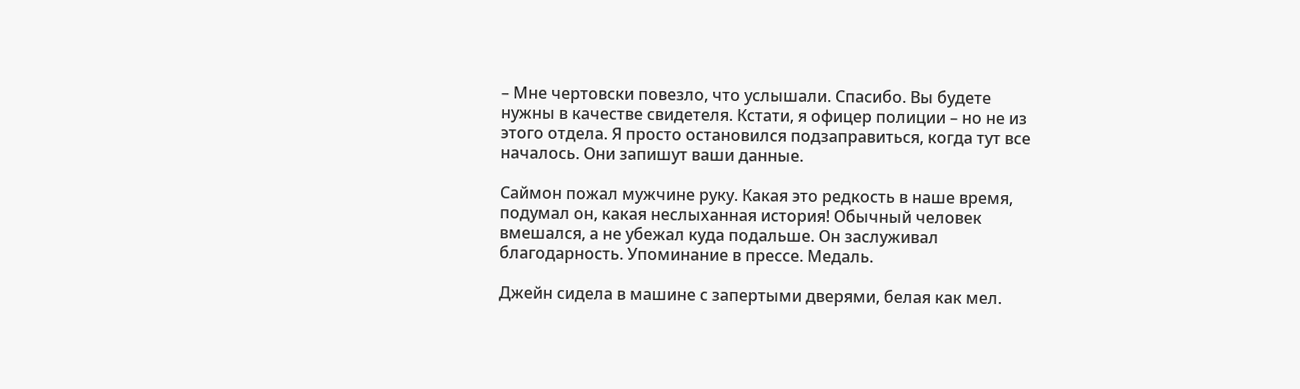– Мне чертовски повезло, что услышали. Спасибо. Вы будете нужны в качестве свидетеля. Кстати, я офицер полиции – но не из этого отдела. Я просто остановился подзаправиться, когда тут все началось. Они запишут ваши данные.

Саймон пожал мужчине руку. Какая это редкость в наше время, подумал он, какая неслыханная история! Обычный человек вмешался, а не убежал куда подальше. Он заслуживал благодарность. Упоминание в прессе. Медаль.

Джейн сидела в машине с запертыми дверями, белая как мел.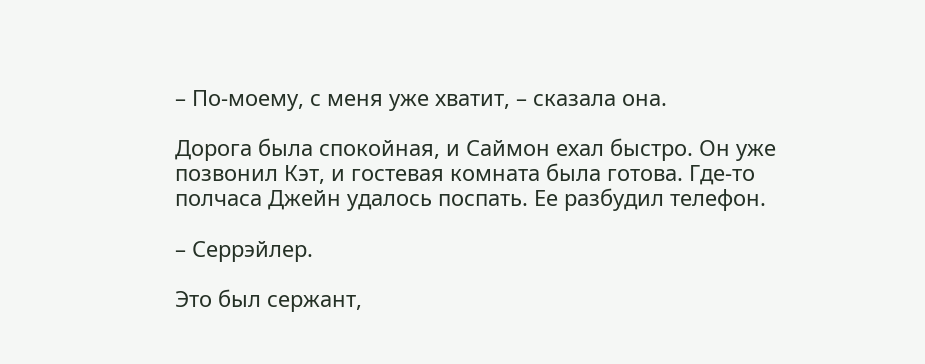– По-моему, с меня уже хватит, – сказала она.

Дорога была спокойная, и Саймон ехал быстро. Он уже позвонил Кэт, и гостевая комната была готова. Где-то полчаса Джейн удалось поспать. Ее разбудил телефон.

– Серрэйлер.

Это был сержант,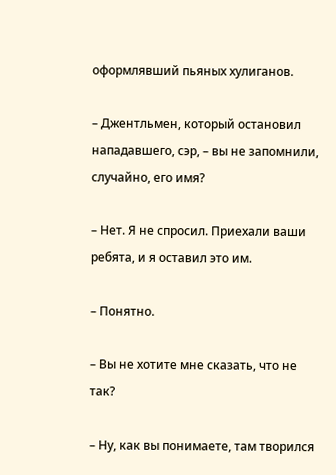оформлявший пьяных хулиганов.

– Джентльмен, который остановил нападавшего, сэр, – вы не запомнили, случайно, его имя?

– Нет. Я не спросил. Приехали ваши ребята, и я оставил это им.

– Понятно.

– Вы не хотите мне сказать, что не так?

– Ну, как вы понимаете, там творился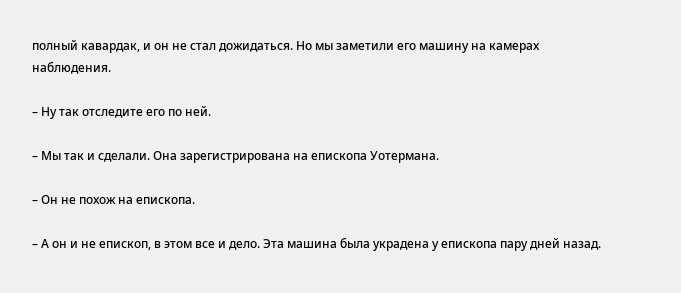полный кавардак, и он не стал дожидаться. Но мы заметили его машину на камерах наблюдения.

– Ну так отследите его по ней.

– Мы так и сделали. Она зарегистрирована на епископа Уотермана.

– Он не похож на епископа.

– А он и не епископ, в этом все и дело. Эта машина была украдена у епископа пару дней назад.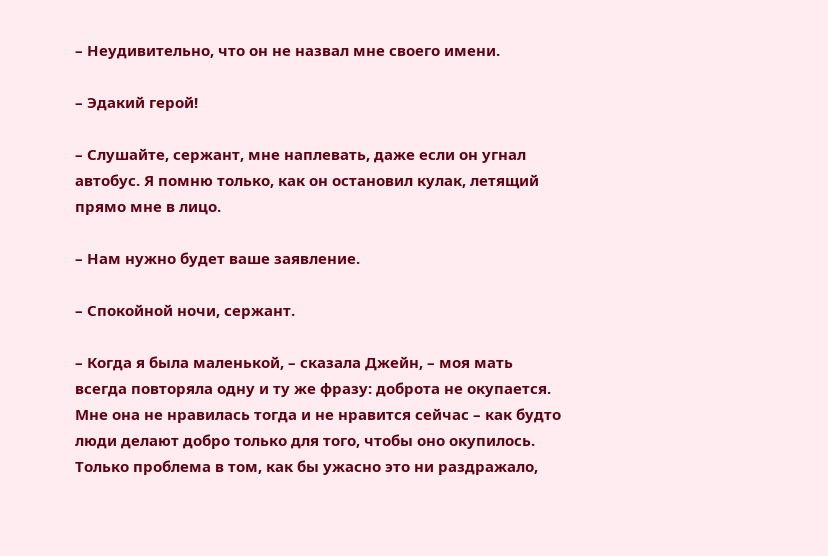– Неудивительно, что он не назвал мне своего имени.

– Эдакий герой!

– Слушайте, сержант, мне наплевать, даже если он угнал автобус. Я помню только, как он остановил кулак, летящий прямо мне в лицо.

– Нам нужно будет ваше заявление.

– Спокойной ночи, сержант.

– Когда я была маленькой, – сказала Джейн, – моя мать всегда повторяла одну и ту же фразу: доброта не окупается. Мне она не нравилась тогда и не нравится сейчас – как будто люди делают добро только для того, чтобы оно окупилось. Только проблема в том, как бы ужасно это ни раздражало,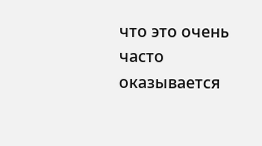что это очень часто оказывается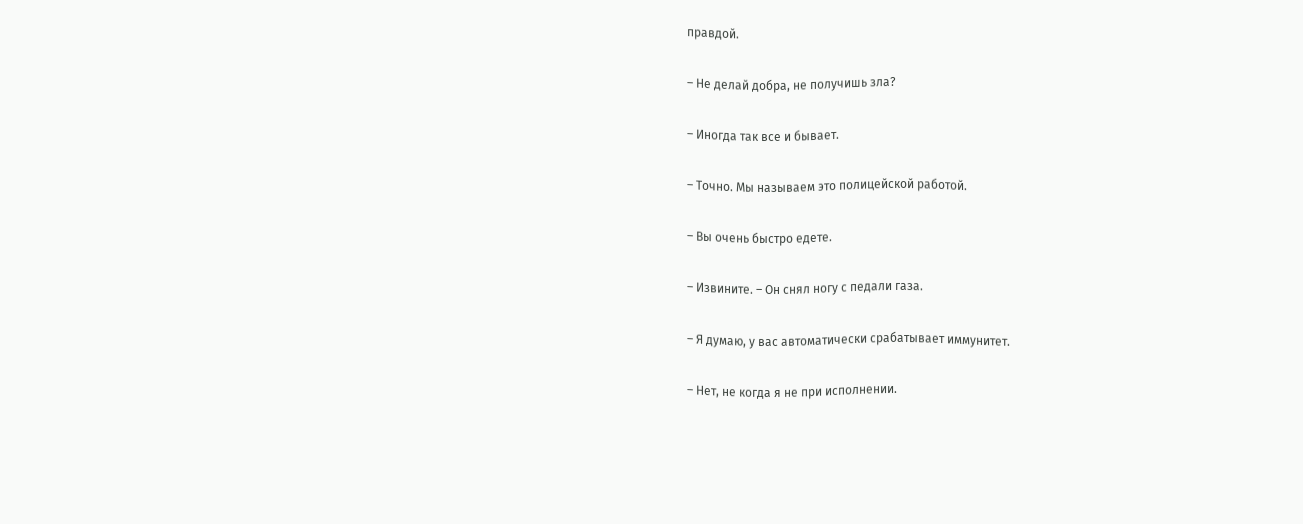правдой.

– Не делай добра, не получишь зла?

– Иногда так все и бывает.

– Точно. Мы называем это полицейской работой.

– Вы очень быстро едете.

– Извините. – Он снял ногу с педали газа.

– Я думаю, у вас автоматически срабатывает иммунитет.

– Нет, не когда я не при исполнении.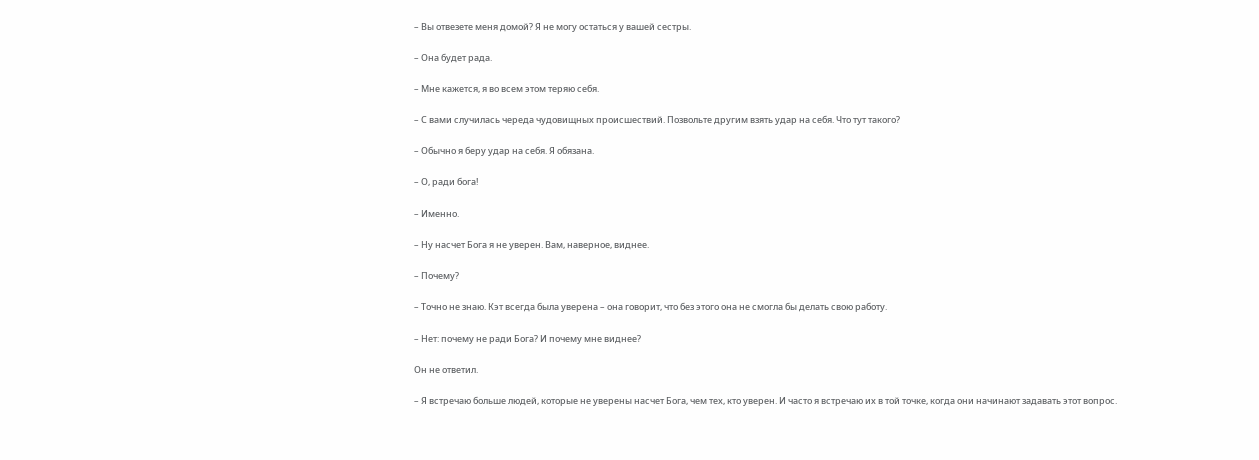– Вы отвезете меня домой? Я не могу остаться у вашей сестры.

– Она будет рада.

– Мне кажется, я во всем этом теряю себя.

– С вами случилась череда чудовищных происшествий. Позвольте другим взять удар на себя. Что тут такого?

– Обычно я беру удар на себя. Я обязана.

– О, ради бога!

– Именно.

– Ну насчет Бога я не уверен. Вам, наверное, виднее.

– Почему?

– Точно не знаю. Кэт всегда была уверена – она говорит, что без этого она не смогла бы делать свою работу.

– Нет: почему не ради Бога? И почему мне виднее?

Он не ответил.

– Я встречаю больше людей, которые не уверены насчет Бога, чем тех, кто уверен. И часто я встречаю их в той точке, когда они начинают задавать этот вопрос.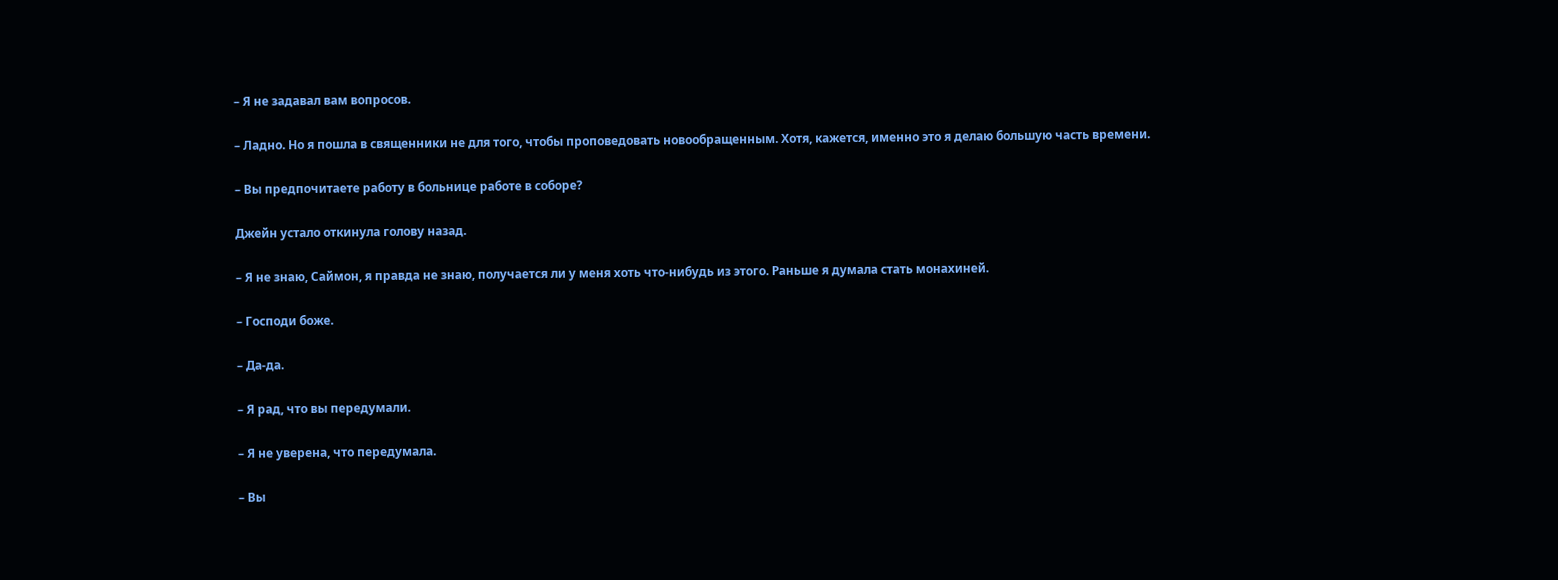– Я не задавал вам вопросов.

– Ладно. Но я пошла в священники не для того, чтобы проповедовать новообращенным. Хотя, кажется, именно это я делаю большую часть времени.

– Вы предпочитаете работу в больнице работе в соборе?

Джейн устало откинула голову назад.

– Я не знаю, Саймон, я правда не знаю, получается ли у меня хоть что-нибудь из этого. Раньше я думала стать монахиней.

– Господи боже.

– Да-да.

– Я рад, что вы передумали.

– Я не уверена, что передумала.

– Вы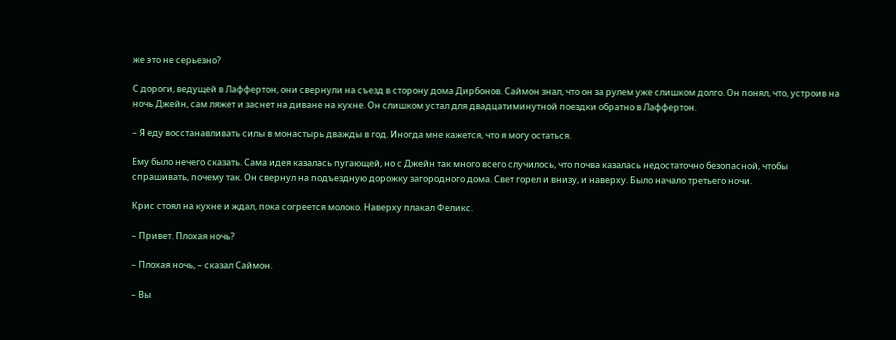же это не серьезно?

С дороги, ведущей в Лаффертон, они свернули на съезд в сторону дома Дирбонов. Саймон знал, что он за рулем уже слишком долго. Он понял, что, устроив на ночь Джейн, сам ляжет и заснет на диване на кухне. Он слишком устал для двадцатиминутной поездки обратно в Лаффертон.

– Я еду восстанавливать силы в монастырь дважды в год. Иногда мне кажется, что я могу остаться.

Ему было нечего сказать. Сама идея казалась пугающей, но с Джейн так много всего случилось, что почва казалась недостаточно безопасной, чтобы спрашивать, почему так. Он свернул на подъездную дорожку загородного дома. Свет горел и внизу, и наверху. Было начало третьего ночи.

Крис стоял на кухне и ждал, пока согреется молоко. Наверху плакал Феликс.

– Привет. Плохая ночь?

– Плохая ночь, – сказал Саймон.

– Вы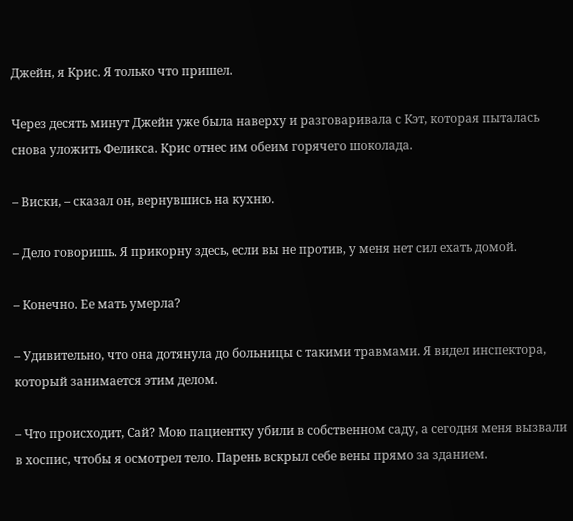Джейн, я Крис. Я только что пришел.

Через десять минут Джейн уже была наверху и разговаривала с Кэт, которая пыталась снова уложить Феликса. Крис отнес им обеим горячего шоколада.

– Виски, – сказал он, вернувшись на кухню.

– Дело говоришь. Я прикорну здесь, если вы не против, у меня нет сил ехать домой.

– Конечно. Ее мать умерла?

– Удивительно, что она дотянула до больницы с такими травмами. Я видел инспектора, который занимается этим делом.

– Что происходит, Сай? Мою пациентку убили в собственном саду, а сегодня меня вызвали в хоспис, чтобы я осмотрел тело. Парень вскрыл себе вены прямо за зданием.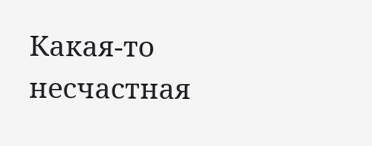Какая-то несчастная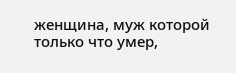женщина, муж которой только что умер,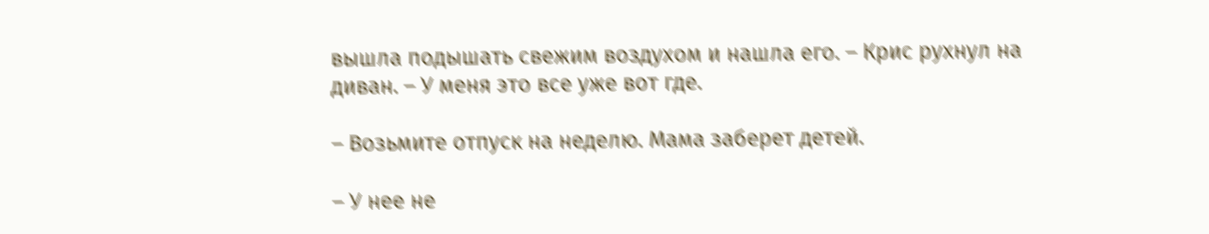вышла подышать свежим воздухом и нашла его. – Крис рухнул на диван. – У меня это все уже вот где.

– Возьмите отпуск на неделю. Мама заберет детей.

– У нее не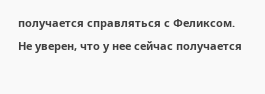получается справляться с Феликсом. Не уверен, что у нее сейчас получается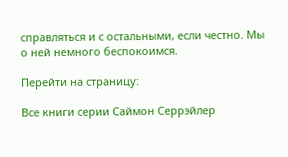справляться и с остальными, если честно. Мы о ней немного беспокоимся.

Перейти на страницу:

Все книги серии Саймон Серрэйлер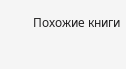Похожие книги